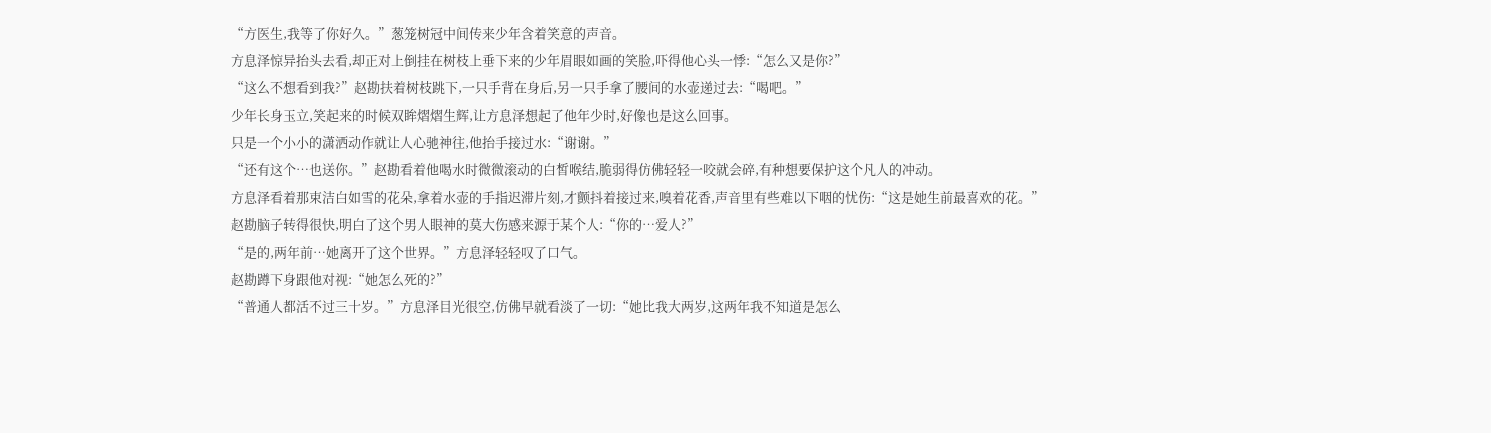“方医生,我等了你好久。”葱笼树冠中间传来少年含着笑意的声音。
方息泽惊异抬头去看,却正对上倒挂在树枝上垂下来的少年眉眼如画的笑脸,吓得他心头一悸:“怎么又是你?”
“这么不想看到我?”赵勘扶着树枝跳下,一只手背在身后,另一只手拿了腰间的水壶递过去:“喝吧。”
少年长身玉立,笑起来的时候双眸熠熠生辉,让方息泽想起了他年少时,好像也是这么回事。
只是一个小小的潇洒动作就让人心驰神往,他抬手接过水:“谢谢。”
“还有这个…也送你。”赵勘看着他喝水时微微滚动的白皙喉结,脆弱得仿佛轻轻一咬就会碎,有种想要保护这个凡人的冲动。
方息泽看着那束洁白如雪的花朵,拿着水壶的手指迟滞片刻,才颤抖着接过来,嗅着花香,声音里有些难以下咽的忧伤:“这是她生前最喜欢的花。”
赵勘脑子转得很快,明白了这个男人眼神的莫大伤感来源于某个人:“你的…爱人?”
“是的,两年前…她离开了这个世界。”方息泽轻轻叹了口气。
赵勘蹲下身跟他对视:“她怎么死的?”
“普通人都活不过三十岁。”方息泽目光很空,仿佛早就看淡了一切:“她比我大两岁,这两年我不知道是怎么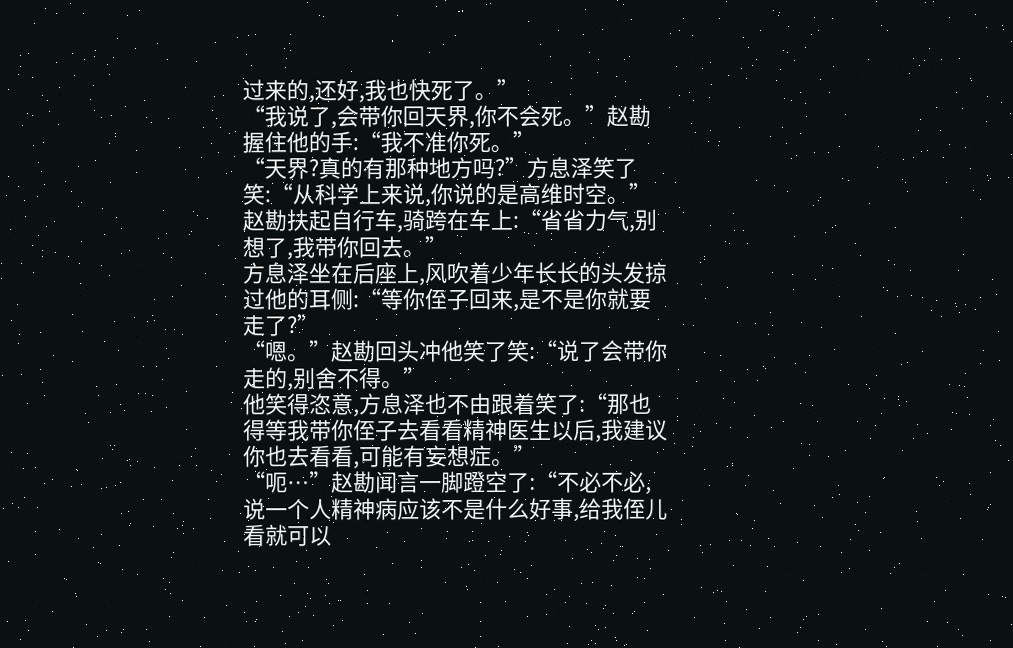过来的,还好,我也快死了。”
“我说了,会带你回天界,你不会死。”赵勘握住他的手:“我不准你死。”
“天界?真的有那种地方吗?”方息泽笑了笑:“从科学上来说,你说的是高维时空。”
赵勘扶起自行车,骑跨在车上:“省省力气,别想了,我带你回去。”
方息泽坐在后座上,风吹着少年长长的头发掠过他的耳侧:“等你侄子回来,是不是你就要走了?”
“嗯。”赵勘回头冲他笑了笑:“说了会带你走的,别舍不得。”
他笑得恣意,方息泽也不由跟着笑了:“那也得等我带你侄子去看看精神医生以后,我建议你也去看看,可能有妄想症。”
“呃…”赵勘闻言一脚蹬空了:“不必不必,说一个人精神病应该不是什么好事,给我侄儿看就可以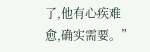了,他有心疾难愈,确实需要。”